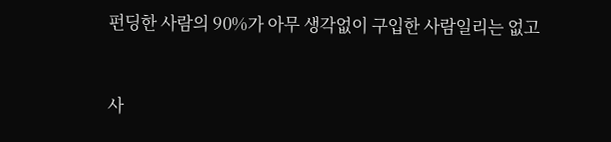펀딩한 사람의 90%가 아무 생각없이 구입한 사람일리는 없고


사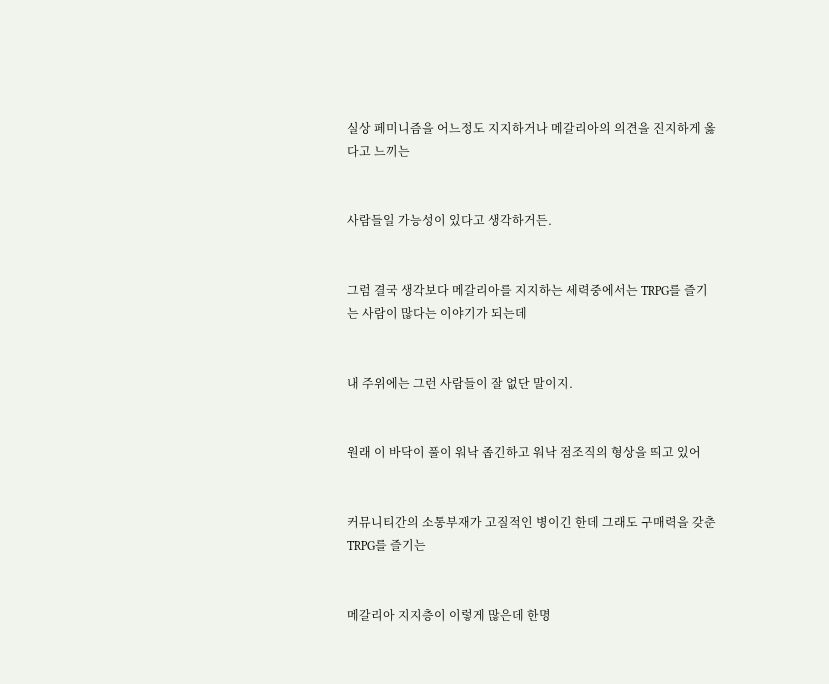실상 페미니즘을 어느정도 지지하거나 메갈리아의 의견을 진지하게 옳다고 느끼는


사람들일 가능성이 있다고 생각하거든.


그럼 결국 생각보다 메갈리아를 지지하는 세력중에서는 TRPG를 즐기는 사람이 많다는 이야기가 되는데


내 주위에는 그런 사람들이 잘 없단 말이지.


원래 이 바닥이 풀이 워낙 좁긴하고 워낙 점조직의 형상을 띄고 있어


커뮤니티간의 소통부재가 고질적인 병이긴 한데 그래도 구매력을 갖춘 TRPG를 즐기는


메갈리아 지지층이 이렇게 많은데 한명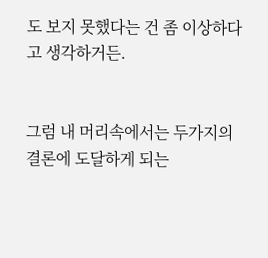도 보지 못했다는 건 좀 이상하다고 생각하거든.


그럼 내 머리속에서는 두가지의 결론에 도달하게 되는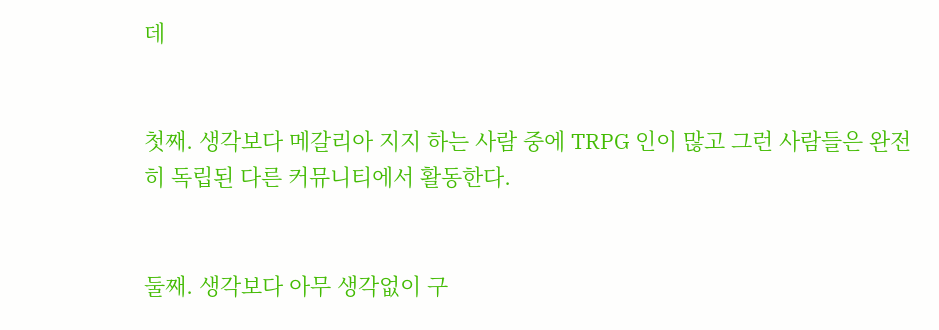데


첫째. 생각보다 메갈리아 지지 하는 사람 중에 TRPG 인이 많고 그런 사람들은 완전히 독립된 다른 커뮤니티에서 활동한다.


둘째. 생각보다 아무 생각없이 구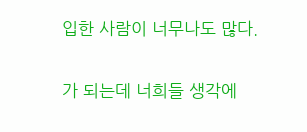입한 사람이 너무나도 많다.


가 되는데 너희들 생각에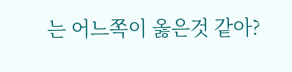는 어느쪽이 옳은것 같아?